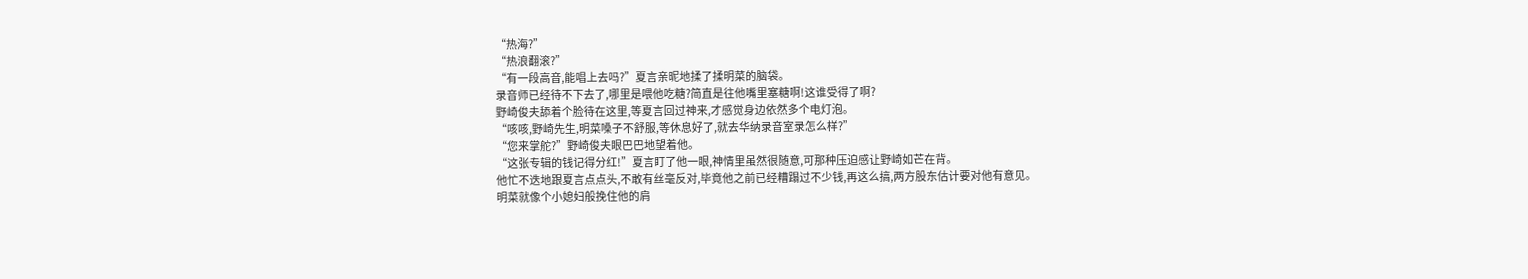“热海?”
“热浪翻滚?”
“有一段高音,能唱上去吗?”夏言亲昵地揉了揉明菜的脑袋。
录音师已经待不下去了,哪里是喂他吃糖?简直是往他嘴里塞糖啊!这谁受得了啊?
野崎俊夫舔着个脸待在这里,等夏言回过神来,才感觉身边依然多个电灯泡。
“咳咳,野崎先生,明菜嗓子不舒服,等休息好了,就去华纳录音室录怎么样?”
“您来掌舵?”野崎俊夫眼巴巴地望着他。
“这张专辑的钱记得分红!”夏言盯了他一眼,神情里虽然很随意,可那种压迫感让野崎如芒在背。
他忙不迭地跟夏言点点头,不敢有丝毫反对,毕竟他之前已经糟蹋过不少钱,再这么搞,两方股东估计要对他有意见。
明菜就像个小媳妇般挽住他的肩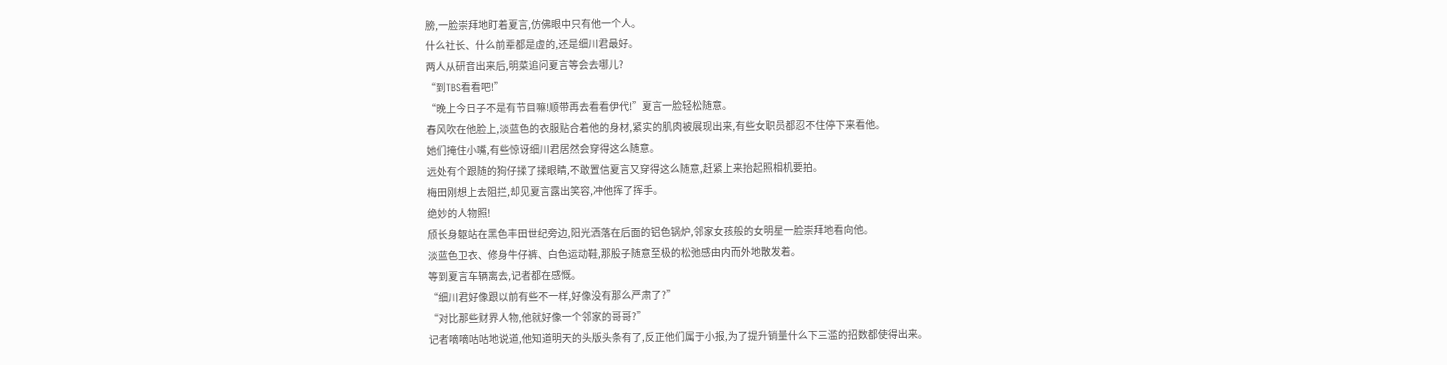膀,一脸崇拜地盯着夏言,仿佛眼中只有他一个人。
什么社长、什么前辈都是虚的,还是细川君最好。
两人从研音出来后,明菜追问夏言等会去哪儿?
“到TBS看看吧!”
“晚上今日子不是有节目嘛!顺带再去看看伊代!”夏言一脸轻松随意。
春风吹在他脸上,淡蓝色的衣服贴合着他的身材,紧实的肌肉被展现出来,有些女职员都忍不住停下来看他。
她们掩住小嘴,有些惊讶细川君居然会穿得这么随意。
远处有个跟随的狗仔揉了揉眼睛,不敢置信夏言又穿得这么随意,赶紧上来抬起照相机要拍。
梅田刚想上去阻拦,却见夏言露出笑容,冲他挥了挥手。
绝妙的人物照!
颀长身躯站在黑色丰田世纪旁边,阳光洒落在后面的铝色锅炉,邻家女孩般的女明星一脸崇拜地看向他。
淡蓝色卫衣、修身牛仔裤、白色运动鞋,那股子随意至极的松弛感由内而外地散发着。
等到夏言车辆离去,记者都在感慨。
“细川君好像跟以前有些不一样,好像没有那么严肃了?”
“对比那些财界人物,他就好像一个邻家的哥哥?”
记者嘀嘀咕咕地说道,他知道明天的头版头条有了,反正他们属于小报,为了提升销量什么下三滥的招数都使得出来。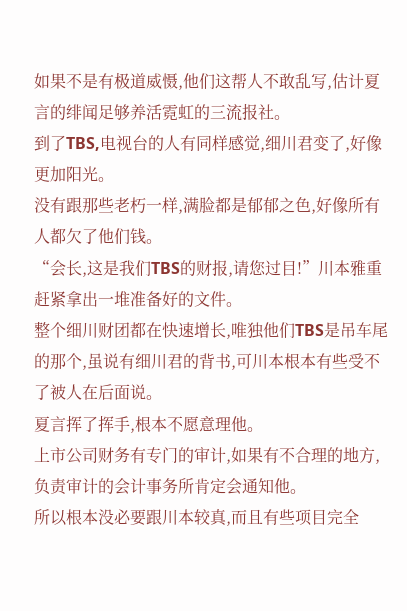如果不是有极道威慑,他们这帮人不敢乱写,估计夏言的绯闻足够养活霓虹的三流报社。
到了TBS,电视台的人有同样感觉,细川君变了,好像更加阳光。
没有跟那些老朽一样,满脸都是郁郁之色,好像所有人都欠了他们钱。
“会长,这是我们TBS的财报,请您过目!”川本雅重赶紧拿出一堆准备好的文件。
整个细川财团都在快速增长,唯独他们TBS是吊车尾的那个,虽说有细川君的背书,可川本根本有些受不了被人在后面说。
夏言挥了挥手,根本不愿意理他。
上市公司财务有专门的审计,如果有不合理的地方,负责审计的会计事务所肯定会通知他。
所以根本没必要跟川本较真,而且有些项目完全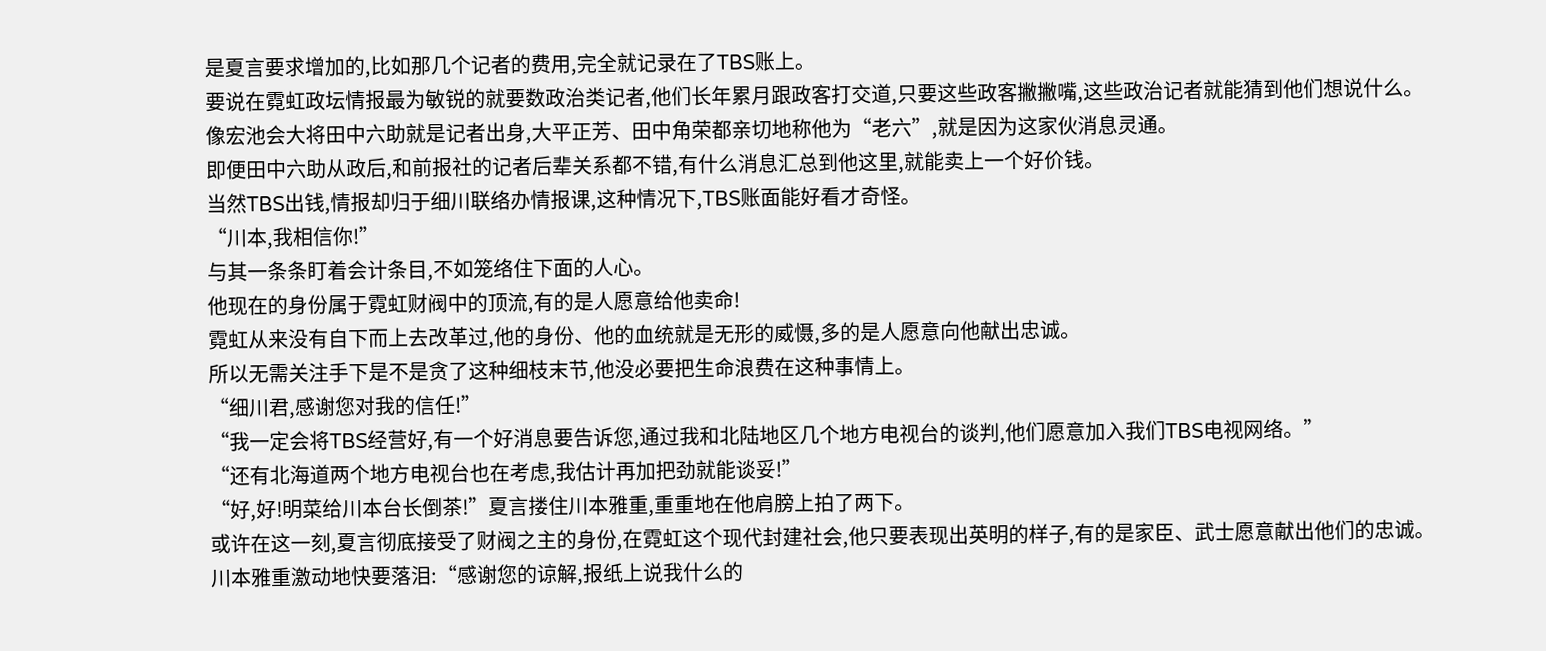是夏言要求增加的,比如那几个记者的费用,完全就记录在了TBS账上。
要说在霓虹政坛情报最为敏锐的就要数政治类记者,他们长年累月跟政客打交道,只要这些政客撇撇嘴,这些政治记者就能猜到他们想说什么。
像宏池会大将田中六助就是记者出身,大平正芳、田中角荣都亲切地称他为“老六”,就是因为这家伙消息灵通。
即便田中六助从政后,和前报社的记者后辈关系都不错,有什么消息汇总到他这里,就能卖上一个好价钱。
当然TBS出钱,情报却归于细川联络办情报课,这种情况下,TBS账面能好看才奇怪。
“川本,我相信你!”
与其一条条盯着会计条目,不如笼络住下面的人心。
他现在的身份属于霓虹财阀中的顶流,有的是人愿意给他卖命!
霓虹从来没有自下而上去改革过,他的身份、他的血统就是无形的威慑,多的是人愿意向他献出忠诚。
所以无需关注手下是不是贪了这种细枝末节,他没必要把生命浪费在这种事情上。
“细川君,感谢您对我的信任!”
“我一定会将TBS经营好,有一个好消息要告诉您,通过我和北陆地区几个地方电视台的谈判,他们愿意加入我们TBS电视网络。”
“还有北海道两个地方电视台也在考虑,我估计再加把劲就能谈妥!”
“好,好!明菜给川本台长倒茶!”夏言搂住川本雅重,重重地在他肩膀上拍了两下。
或许在这一刻,夏言彻底接受了财阀之主的身份,在霓虹这个现代封建社会,他只要表现出英明的样子,有的是家臣、武士愿意献出他们的忠诚。
川本雅重激动地快要落泪:“感谢您的谅解,报纸上说我什么的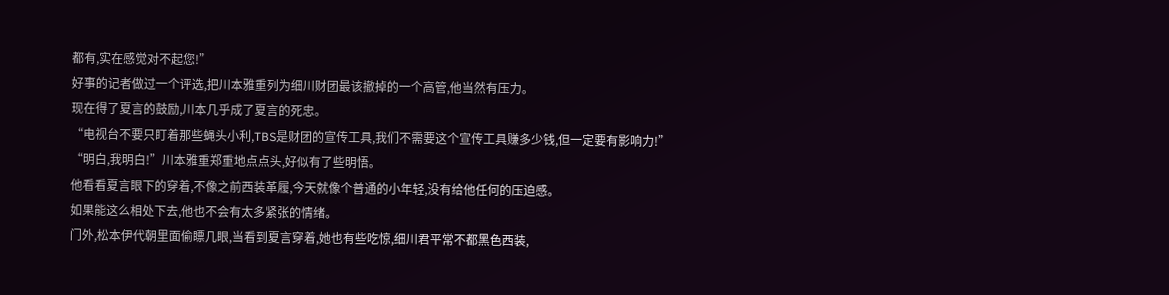都有,实在感觉对不起您!”
好事的记者做过一个评选,把川本雅重列为细川财团最该撤掉的一个高管,他当然有压力。
现在得了夏言的鼓励,川本几乎成了夏言的死忠。
“电视台不要只盯着那些蝇头小利,TBS是财团的宣传工具,我们不需要这个宣传工具赚多少钱,但一定要有影响力!”
“明白,我明白!”川本雅重郑重地点点头,好似有了些明悟。
他看看夏言眼下的穿着,不像之前西装革履,今天就像个普通的小年轻,没有给他任何的压迫感。
如果能这么相处下去,他也不会有太多紧张的情绪。
门外,松本伊代朝里面偷瞟几眼,当看到夏言穿着,她也有些吃惊,细川君平常不都黑色西装,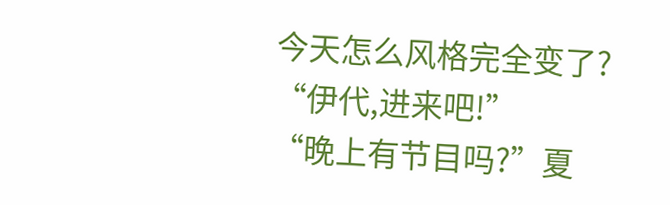今天怎么风格完全变了?
“伊代,进来吧!”
“晚上有节目吗?”夏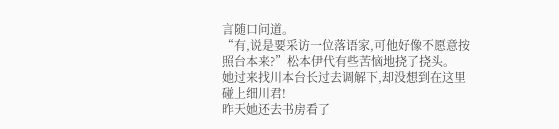言随口问道。
“有,说是要采访一位落语家,可他好像不愿意按照台本来?”松本伊代有些苦恼地挠了挠头。
她过来找川本台长过去调解下,却没想到在这里碰上细川君!
昨天她还去书房看了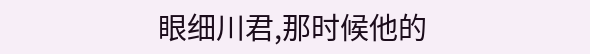眼细川君,那时候他的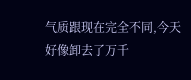气质跟现在完全不同,今天好像卸去了万千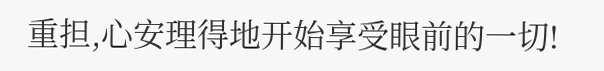重担,心安理得地开始享受眼前的一切!